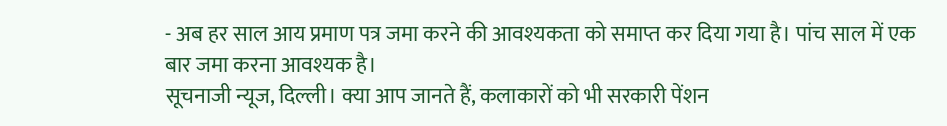- अब हर साल आय प्रमाण पत्र जमा करने की आवश्यकता को समाप्त कर दिया गया है। पांच साल में एक बार जमा करना आवश्यक है।
सूचनाजी न्यूज, दिल्ली। क्या आप जानते हैं, कलाकारों को भी सरकारी पेंशन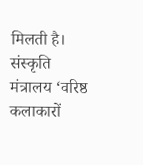मिलती है। संस्कृति मंत्रालय ‘वरिष्ठ कलाकारों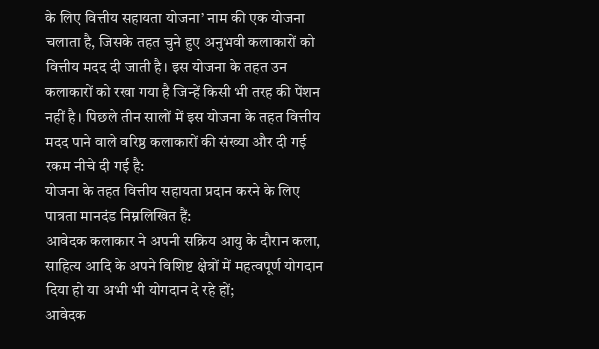के लिए वित्तीय सहायता योजना’ नाम की एक योजना चलाता है, जिसके तहत चुने हुए अनुभवी कलाकारों को वित्तीय मदद दी जाती है। इस योजना के तहत उन कलाकारों को रखा गया है जिन्हें किसी भी तरह की पेंशन नहीं है। पिछले तीन सालों में इस योजना के तहत वित्तीय मदद पाने वाले वरिष्ठ कलाकारों की संख्या और दी गई रकम नीचे दी गई है:
योजना के तहत वित्तीय सहायता प्रदान करने के लिए पात्रता मानदंड निम्नलिखित हैं:
आवेदक कलाकार ने अपनी सक्रिय आयु के दौरान कला, साहित्य आदि के अपने विशिष्ट क्षेत्रों में महत्वपूर्ण योगदान दिया हो या अभी भी योगदान दे रहे हों;
आवेदक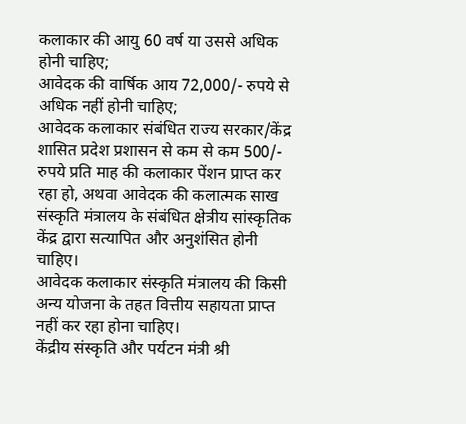कलाकार की आयु 60 वर्ष या उससे अधिक होनी चाहिए;
आवेदक की वार्षिक आय 72,000/- रुपये से अधिक नहीं होनी चाहिए;
आवेदक कलाकार संबंधित राज्य सरकार/केंद्र शासित प्रदेश प्रशासन से कम से कम 500/- रुपये प्रति माह की कलाकार पेंशन प्राप्त कर रहा हो, अथवा आवेदक की कलात्मक साख संस्कृति मंत्रालय के संबंधित क्षेत्रीय सांस्कृतिक केंद्र द्वारा सत्यापित और अनुशंसित होनी चाहिए।
आवेदक कलाकार संस्कृति मंत्रालय की किसी अन्य योजना के तहत वित्तीय सहायता प्राप्त नहीं कर रहा होना चाहिए।
केंद्रीय संस्कृति और पर्यटन मंत्री श्री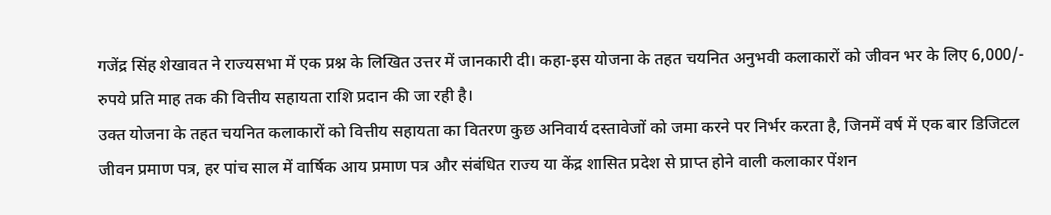गजेंद्र सिंह शेखावत ने राज्यसभा में एक प्रश्न के लिखित उत्तर में जानकारी दी। कहा-इस योजना के तहत चयनित अनुभवी कलाकारों को जीवन भर के लिए 6,000/- रुपये प्रति माह तक की वित्तीय सहायता राशि प्रदान की जा रही है।
उक्त योजना के तहत चयनित कलाकारों को वित्तीय सहायता का वितरण कुछ अनिवार्य दस्तावेजों को जमा करने पर निर्भर करता है, जिनमें वर्ष में एक बार डिजिटल जीवन प्रमाण पत्र, हर पांच साल में वार्षिक आय प्रमाण पत्र और संबंधित राज्य या केंद्र शासित प्रदेश से प्राप्त होने वाली कलाकार पेंशन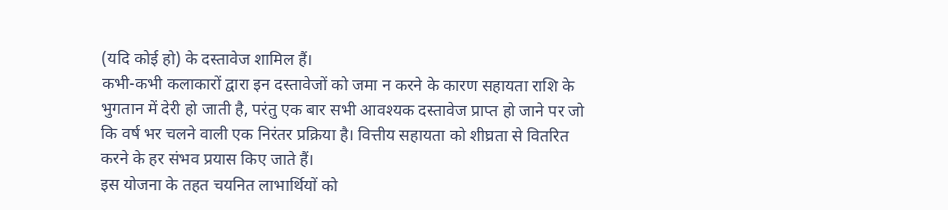(यदि कोई हो) के दस्तावेज शामिल हैं।
कभी-कभी कलाकारों द्वारा इन दस्तावेजों को जमा न करने के कारण सहायता राशि के भुगतान में देरी हो जाती है, परंतु एक बार सभी आवश्यक दस्तावेज प्राप्त हो जाने पर जो कि वर्ष भर चलने वाली एक निरंतर प्रक्रिया है। वित्तीय सहायता को शीघ्रता से वितरित करने के हर संभव प्रयास किए जाते हैं।
इस योजना के तहत चयनित लाभार्थियों को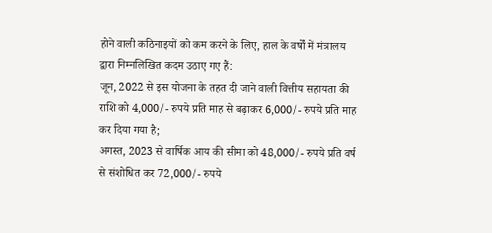होने वाली कठिनाइयों को कम करने के लिए, हाल के वर्षों में मंत्रालय द्वारा निम्नलिखित कदम उठाए गए हैं:
जून, 2022 से इस योजना के तहत दी जाने वाली वित्तीय सहायता की राशि को 4,000/- रुपये प्रति माह से बढ़ाकर 6,000/- रुपये प्रति माह कर दिया गया है;
अगस्त, 2023 से वार्षिक आय की सीमा को 48,000/- रुपये प्रति वर्ष से संशोधित कर 72,000/- रुपये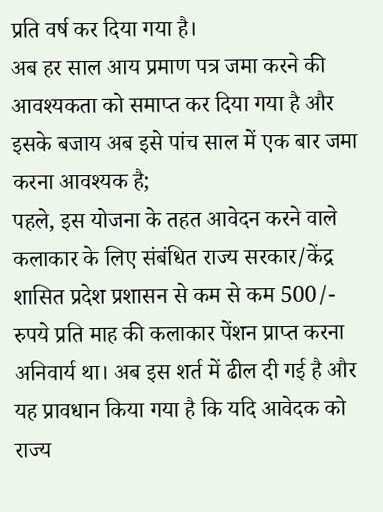प्रति वर्ष कर दिया गया है।
अब हर साल आय प्रमाण पत्र जमा करने की आवश्यकता को समाप्त कर दिया गया है और इसके बजाय अब इसे पांच साल में एक बार जमा करना आवश्यक है;
पहले, इस योजना के तहत आवेदन करने वाले कलाकार के लिए संबंधित राज्य सरकार/केंद्र शासित प्रदेश प्रशासन से कम से कम 500/- रुपये प्रति माह की कलाकार पेंशन प्राप्त करना अनिवार्य था। अब इस शर्त में ढील दी गई है और यह प्रावधान किया गया है कि यदि आवेदक को राज्य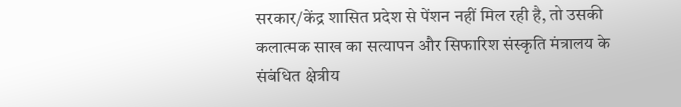सरकार/केंद्र शासित प्रदेश से पेंशन नहीं मिल रही है, तो उसकी कलात्मक साख का सत्यापन और सिफारिश संस्कृति मंत्रालय के संबंधित क्षेत्रीय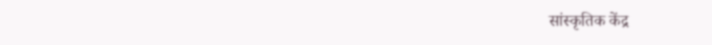सांस्कृतिक केंद्र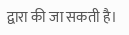द्वारा की जा सकती है।